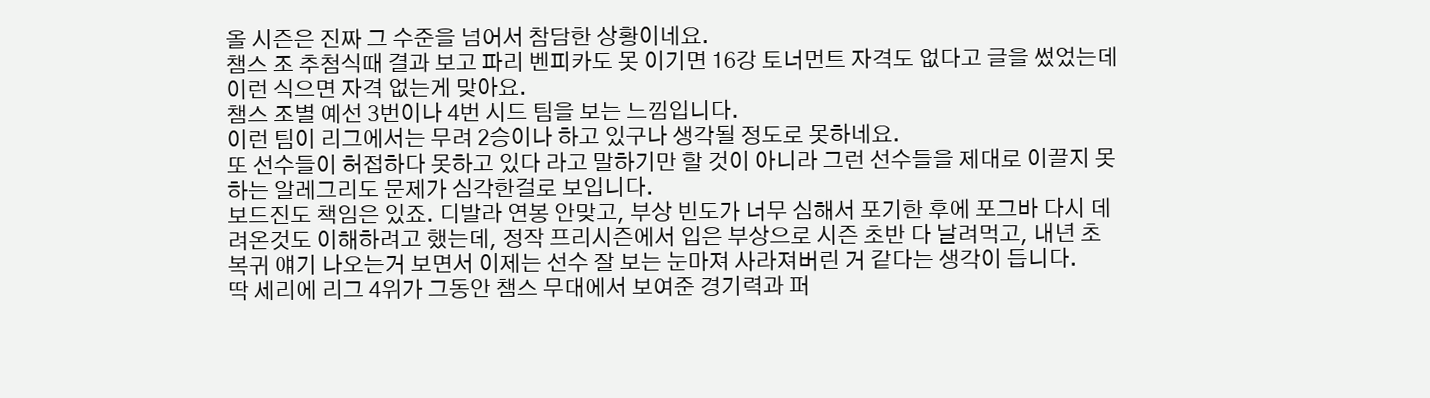올 시즌은 진짜 그 수준을 넘어서 참담한 상황이네요.
챔스 조 추첨식때 결과 보고 파리 벤피카도 못 이기면 16강 토너먼트 자격도 없다고 글을 썼었는데 이런 식으면 자격 없는게 맞아요.
챔스 조별 예선 3번이나 4번 시드 팀을 보는 느낌입니다.
이런 팀이 리그에서는 무려 2승이나 하고 있구나 생각될 정도로 못하네요.
또 선수들이 허접하다 못하고 있다 라고 말하기만 할 것이 아니라 그런 선수들을 제대로 이끌지 못하는 알레그리도 문제가 심각한걸로 보입니다.
보드진도 책임은 있죠. 디발라 연봉 안맞고, 부상 빈도가 너무 심해서 포기한 후에 포그바 다시 데려온것도 이해하려고 했는데, 정작 프리시즌에서 입은 부상으로 시즌 초반 다 날려먹고, 내년 초 복귀 얘기 나오는거 보면서 이제는 선수 잘 보는 눈마져 사라져버린 거 같다는 생각이 듭니다.
딱 세리에 리그 4위가 그동안 챔스 무대에서 보여준 경기력과 퍼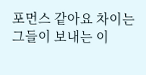포먼스 같아요 차이는 그들이 보내는 이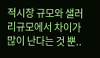적시장 규모와 샐러리규모에서 차이가 많이 난다는 것 뿐..